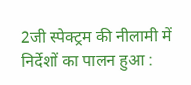2जी स्पेक्ट्रम की नीलामी में निर्देशों का पालन हुआ :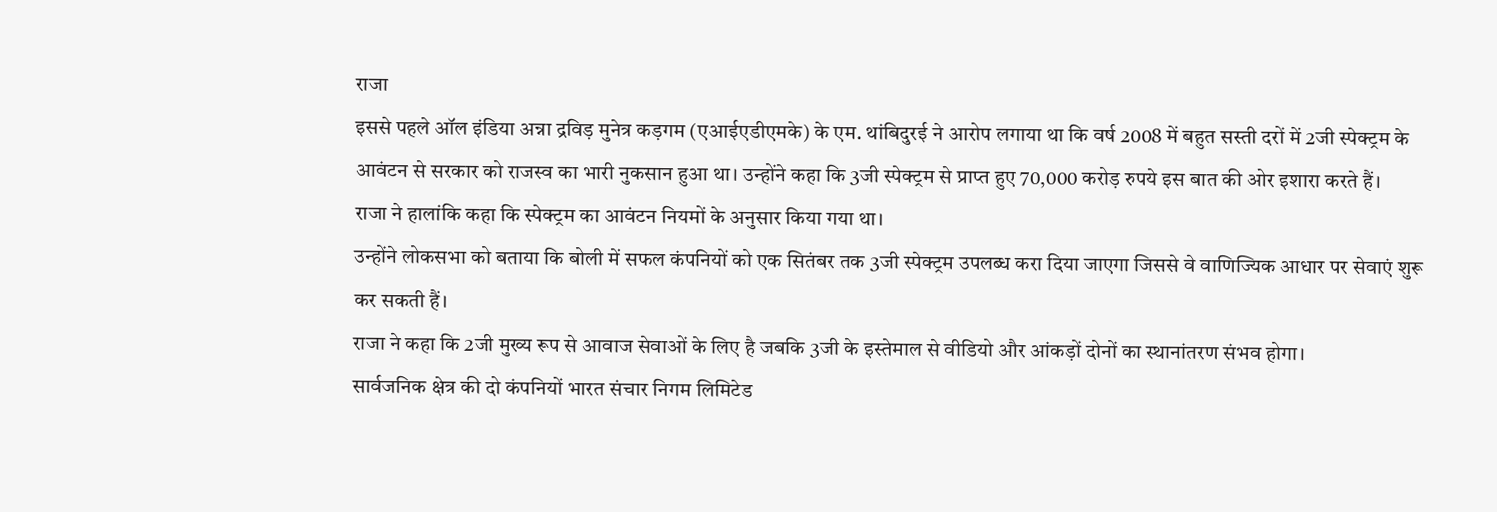राजा
इससे पहले ऑल इंडिया अन्ना द्रविड़ मुनेत्र कड़गम (एआईएडीएमके) के एम. थांबिदुरई ने आरोप लगाया था कि वर्ष 2008 में बहुत सस्ती दरों में 2जी स्पेक्ट्रम के आवंटन से सरकार को राजस्व का भारी नुकसान हुआ था। उन्होंने कहा कि 3जी स्पेक्ट्रम से प्राप्त हुए 70,000 करोड़ रुपये इस बात की ओर इशारा करते हैं।
राजा ने हालांकि कहा कि स्पेक्ट्रम का आवंटन नियमों के अनुसार किया गया था।
उन्होंने लोकसभा को बताया कि बोली में सफल कंपनियों को एक सितंबर तक 3जी स्पेक्ट्रम उपलब्ध करा दिया जाएगा जिससे वे वाणिज्यिक आधार पर सेवाएं शुरू कर सकती हैं।
राजा ने कहा कि 2जी मुख्य रूप से आवाज सेवाओं के लिए है जबकि 3जी के इस्तेमाल से वीडियो और आंकड़ों दोनों का स्थानांतरण संभव होगा।
सार्वजनिक क्षेत्र की दो कंपनियों भारत संचार निगम लिमिटेड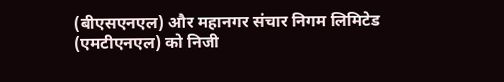(बीएसएनएल) और महानगर संचार निगम लिमिटेड (एमटीएनएल) को निजी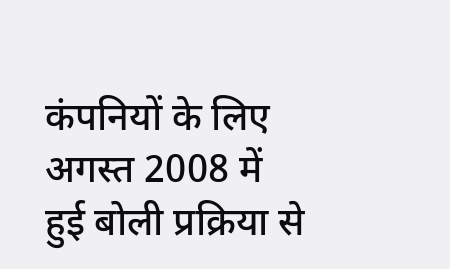कंपनियों के लिए अगस्त 2008 में हुई बोली प्रक्रिया से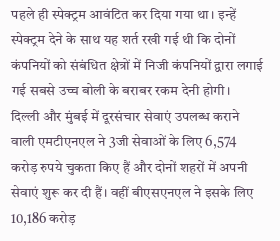पहले ही स्पेक्ट्रम आवंटित कर दिया गया था। इन्हें स्पेक्ट्रम देने के साथ यह शर्त रखी गई थी कि दोनों कंपनियों को संबंधित क्षेत्रों में निजी कंपनियों द्वारा लगाई गई सबसे उच्च बोली के बराबर रकम देनी होगी।
दिल्ली और मुंबई में दूरसंचार सेवाएं उपलब्ध कराने वाली एमटीएनएल ने 3जी सेवाओं के लिए 6,574 करोड़ रुपये चुकता किए हैं और दोनों शहरों में अपनी सेवाएं शुरू कर दी हैं। वहीं बीएसएनएल ने इसके लिए 10,186 करोड़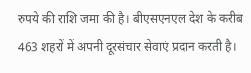रुपये की राशि जमा की है। बीएसएनएल देश के करीब 463 शहरों में अपनी दूरसंचार सेवाएं प्रदान करती है।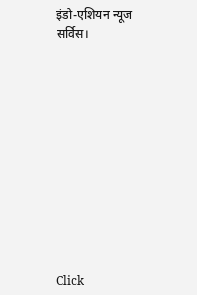इंडो-एशियन न्यूज सर्विस।












Click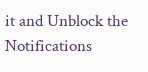it and Unblock the Notifications